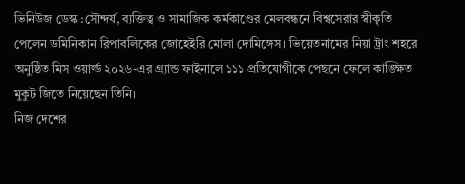ভিনিউজ ডেস্ক :সৌন্দর্য, ব্যক্তিত্ব ও সামাজিক কর্মকাণ্ডের মেলবন্ধনে বিশ্বসেরার স্বীকৃতি পেলেন ডমিনিকান রিপাবলিকের জোহেইরি মোলা দোমিঙ্গেস। ভিয়েতনামের নিয়া ট্রাং শহরে অনুষ্ঠিত মিস ওয়ার্ল্ড ২০২৬-এর গ্র্যান্ড ফাইনালে ১১১ প্রতিযোগীকে পেছনে ফেলে কাঙ্ক্ষিত মুকুট জিতে নিয়েছেন তিনি।
নিজ দেশের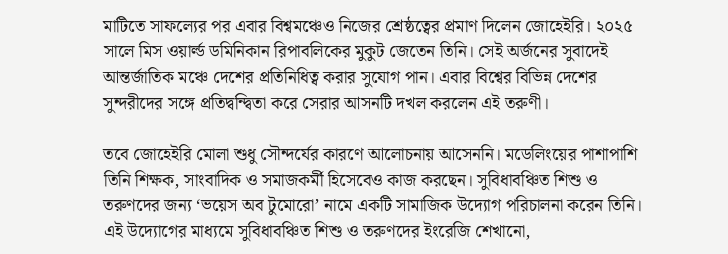মাটিতে সাফল্যের পর এবার বিশ্বমঞ্চেও নিজের শ্রেষ্ঠত্বের প্রমাণ দিলেন জোহেইরি। ২০২৫ সালে মিস ওয়ার্ল্ড ডমিনিকান রিপাবলিকের মুকুট জেতেন তিনি। সেই অর্জনের সুবাদেই আন্তর্জাতিক মঞ্চে দেশের প্রতিনিধিত্ব করার সুযোগ পান। এবার বিশ্বের বিভিন্ন দেশের সুন্দরীদের সঙ্গে প্রতিদ্বন্দ্বিতা করে সেরার আসনটি দখল করলেন এই তরুণী।

তবে জোহেইরি মোলা শুধু সৌন্দর্যের কারণে আলোচনায় আসেননি। মডেলিংয়ের পাশাপাশি তিনি শিক্ষক, সাংবাদিক ও সমাজকর্মী হিসেবেও কাজ করছেন। সুবিধাবঞ্চিত শিশু ও তরুণদের জন্য ‘ভয়েস অব টুমোরো’ নামে একটি সামাজিক উদ্যোগ পরিচালনা করেন তিনি।
এই উদ্যোগের মাধ্যমে সুবিধাবঞ্চিত শিশু ও তরুণদের ইংরেজি শেখানো,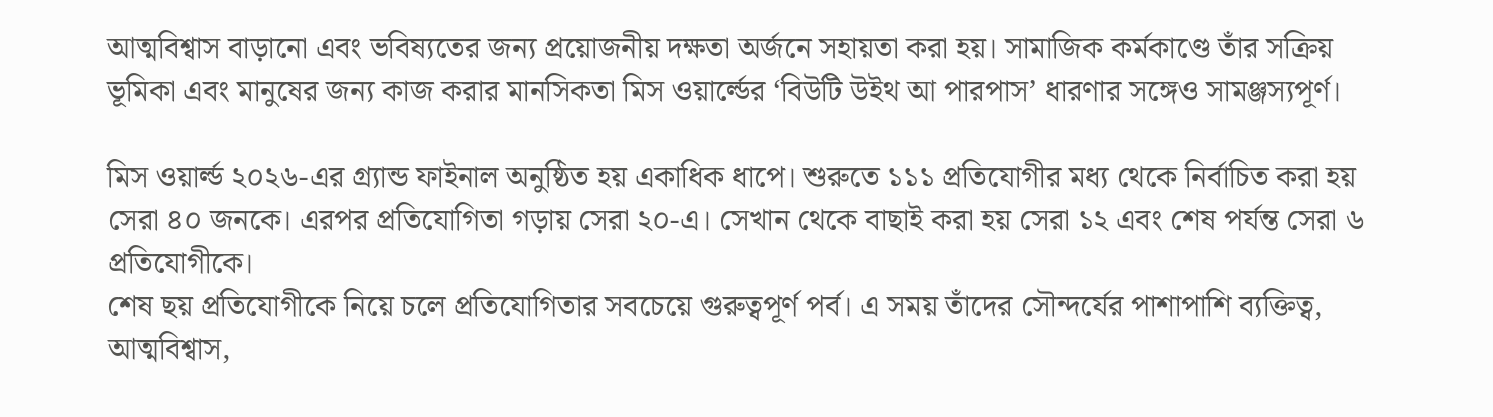আত্মবিশ্বাস বাড়ানো এবং ভবিষ্যতের জন্য প্রয়োজনীয় দক্ষতা অর্জনে সহায়তা করা হয়। সামাজিক কর্মকাণ্ডে তাঁর সক্রিয় ভূমিকা এবং মানুষের জন্য কাজ করার মানসিকতা মিস ওয়ার্ল্ডের ‘বিউটি উইথ আ পারপাস’ ধারণার সঙ্গেও সামঞ্জস্যপূর্ণ।

মিস ওয়ার্ল্ড ২০২৬-এর গ্র্যান্ড ফাইনাল অনুষ্ঠিত হয় একাধিক ধাপে। শুরুতে ১১১ প্রতিযোগীর মধ্য থেকে নির্বাচিত করা হয় সেরা ৪০ জনকে। এরপর প্রতিযোগিতা গড়ায় সেরা ২০-এ। সেখান থেকে বাছাই করা হয় সেরা ১২ এবং শেষ পর্যন্ত সেরা ৬ প্রতিযোগীকে।
শেষ ছয় প্রতিযোগীকে নিয়ে চলে প্রতিযোগিতার সবচেয়ে গুরুত্বপূর্ণ পর্ব। এ সময় তাঁদের সৌন্দর্যের পাশাপাশি ব্যক্তিত্ব, আত্মবিশ্বাস,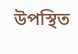উপস্থিত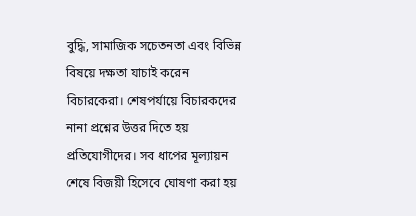বুদ্ধি, সামাজিক সচেতনতা এবং বিভিন্ন বিষয়ে দক্ষতা যাচাই করেন বিচারকেরা। শেষপর্যায়ে বিচারকদের নানা প্রশ্নের উত্তর দিতে হয় প্রতিযোগীদের। সব ধাপের মূল্যায়ন শেষে বিজয়ী হিসেবে ঘোষণা করা হয়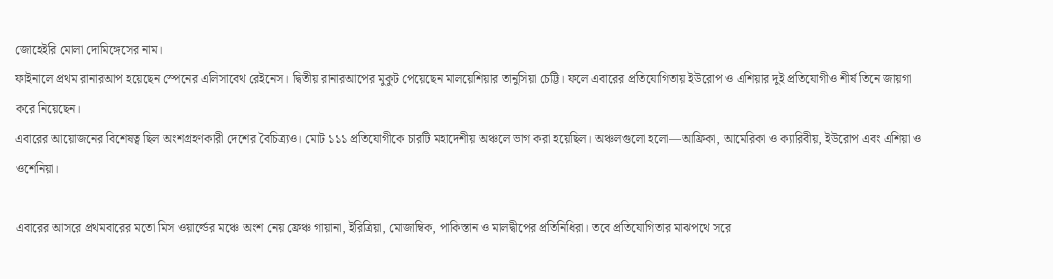জোহেইরি মোলা দোমিঙ্গেসের নাম।
ফাইনালে প্রথম রানারআপ হয়েছেন স্পেনের এলিসাবেথ রেইনেস। দ্বিতীয় রানারআপের মুকুট পেয়েছেন মালয়েশিয়ার তানুসিয়া চেট্টি। ফলে এবারের প্রতিযোগিতায় ইউরোপ ও এশিয়ার দুই প্রতিযোগীও শীর্ষ তিনে জায়গা করে নিয়েছেন।
এবারের আয়োজনের বিশেষত্ব ছিল অংশগ্রহণকারী দেশের বৈচিত্র্যও। মোট ১১১ প্রতিযোগীকে চারটি মহাদেশীয় অঞ্চলে ভাগ করা হয়েছিল। অঞ্চলগুলো হলো—আফ্রিকা, আমেরিকা ও ক্যারিবীয়, ইউরোপ এবং এশিয়া ও ওশেনিয়া।

এবারের আসরে প্রথমবারের মতো মিস ওয়ার্ল্ডের মঞ্চে অংশ নেয় ফ্রেঞ্চ গায়ানা, ইরিত্রিয়া, মোজাম্বিক, পাকিস্তান ও মালদ্বীপের প্রতিনিধিরা। তবে প্রতিযোগিতার মাঝপথে সরে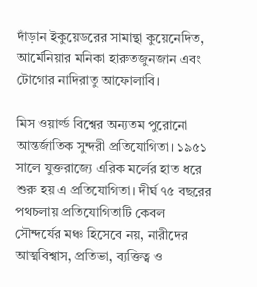দাঁড়ান ইকুয়েডরের সামান্থা কুয়েনেদিত, আর্মেনিয়ার মনিকা হারুতজুনজান এবং টোগোর নাদিরাতু আফোলাবি।

মিস ওয়ার্ল্ড বিশ্বের অন্যতম পুরোনো আন্তর্জাতিক সুন্দরী প্রতিযোগিতা। ১৯৫১ সালে যুক্তরাজ্যে এরিক মর্লের হাত ধরে শুরু হয় এ প্রতিযোগিতা। দীর্ঘ ৭৫ বছরের পথচলায় প্রতিযোগিতাটি কেবল সৌন্দর্যের মঞ্চ হিসেবে নয়, নারীদের আত্মবিশ্বাস, প্রতিভা, ব্যক্তিত্ব ও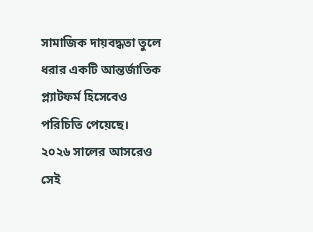সামাজিক দায়বদ্ধতা তুলে ধরার একটি আন্তর্জাতিক প্ল্যাটফর্ম হিসেবেও পরিচিতি পেয়েছে।
২০২৬ সালের আসরেও সেই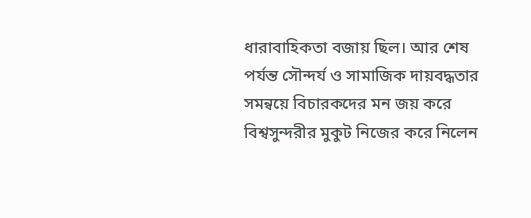ধারাবাহিকতা বজায় ছিল। আর শেষ পর্যন্ত সৌন্দর্য ও সামাজিক দায়বদ্ধতার সমন্বয়ে বিচারকদের মন জয় করে বিশ্বসুন্দরীর মুকুট নিজের করে নিলেন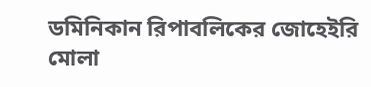ডমিনিকান রিপাবলিকের জোহেইরি মোলা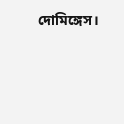দোমিঙ্গেস।